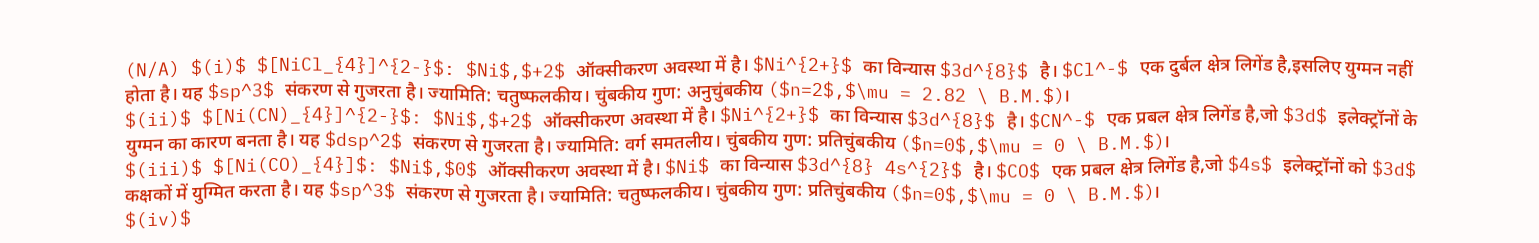(N/A) $(i)$ $[NiCl_{4}]^{2-}$: $Ni$,$+2$ ऑक्सीकरण अवस्था में है। $Ni^{2+}$ का विन्यास $3d^{8}$ है। $Cl^-$ एक दुर्बल क्षेत्र लिगेंड है,इसलिए युग्मन नहीं होता है। यह $sp^3$ संकरण से गुजरता है। ज्यामिति: चतुष्फलकीय। चुंबकीय गुण: अनुचुंबकीय ($n=2$,$\mu = 2.82 \ B.M.$)।
$(ii)$ $[Ni(CN)_{4}]^{2-}$: $Ni$,$+2$ ऑक्सीकरण अवस्था में है। $Ni^{2+}$ का विन्यास $3d^{8}$ है। $CN^-$ एक प्रबल क्षेत्र लिगेंड है,जो $3d$ इलेक्ट्रॉनों के युग्मन का कारण बनता है। यह $dsp^2$ संकरण से गुजरता है। ज्यामिति: वर्ग समतलीय। चुंबकीय गुण: प्रतिचुंबकीय ($n=0$,$\mu = 0 \ B.M.$)।
$(iii)$ $[Ni(CO)_{4}]$: $Ni$,$0$ ऑक्सीकरण अवस्था में है। $Ni$ का विन्यास $3d^{8} 4s^{2}$ है। $CO$ एक प्रबल क्षेत्र लिगेंड है,जो $4s$ इलेक्ट्रॉनों को $3d$ कक्षकों में युग्मित करता है। यह $sp^3$ संकरण से गुजरता है। ज्यामिति: चतुष्फलकीय। चुंबकीय गुण: प्रतिचुंबकीय ($n=0$,$\mu = 0 \ B.M.$)।
$(iv)$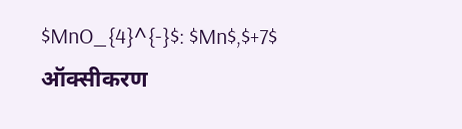$MnO_{4}^{-}$: $Mn$,$+7$ ऑक्सीकरण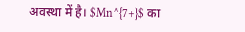अवस्था में है। $Mn^{7+}$ का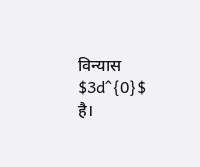विन्यास $3d^{0}$ है।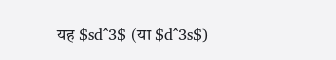यह $sd^3$ (या $d^3s$)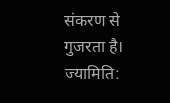संकरण से गुजरता है। ज्यामिति: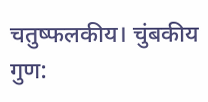चतुष्फलकीय। चुंबकीय गुण: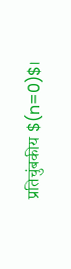प्रतिचुंबकीय $(n=0)$।